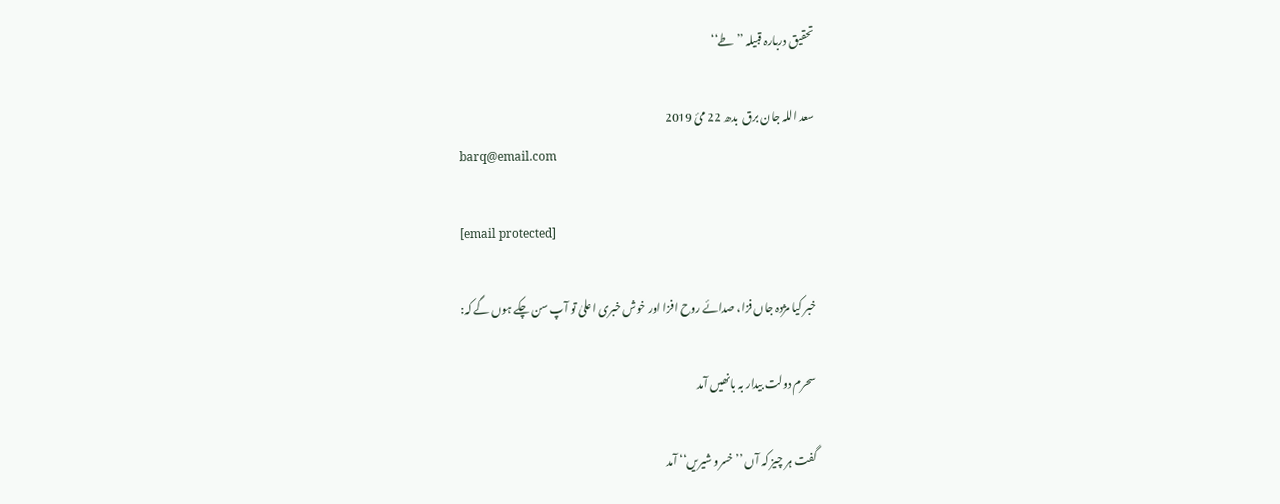تحقیق دربارہ قبیلہ ’’طے‘‘

سعد اللہ جان برق  بدھ 22 مئ 2019
barq@email.com

[email protected]

خبر کیا مژدہ جاں فزا، صدائے روح افزا اور خوش خبری اعلیٰ تو آپ سن چکے ہوں گے کہ:

سحرم دولت بیدار بہ بانھیں آمد

گفت ہر چیز کہ آں ’’خسرو شیریں‘‘ آمد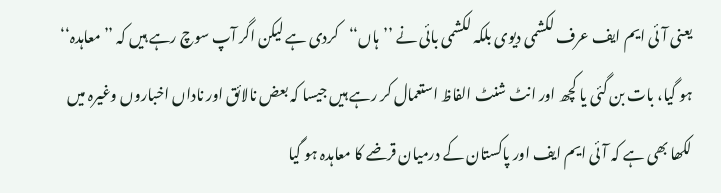یعنی آئی ایم ایف عرف لکشمی دیوی بلکہ لکشمی بائی نے ’’ہاں‘‘کردی ہے لیکن اگر آپ سوچ رہے ہیں کہ ’’معاہدہ‘‘ ہو گیا، بات بن گئی یا کچھ اور انٹ شنٹ الفاظ استعمال کر رہے ہیں جیسا کہ بعض نالائق اور ناداں اخباروں وغیرہ میں لکھا بھی ہے کہ آئی ایم ایف اور پاکستان کے درمیان قرضے کا معاہدہ ہو گیا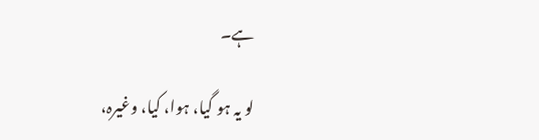ہے۔

لو یہ ہو گیا، ہوا، کیا، وغیرہ،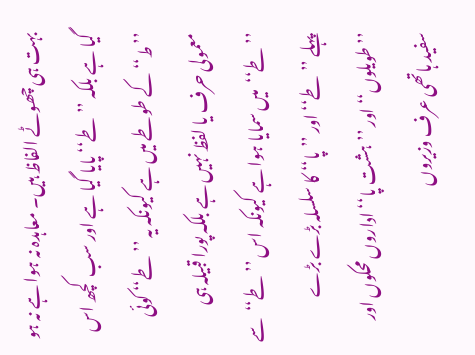بہت ہی چھوٹے الفاظ ہیں۔ معاہدہ نہ ہوا ہے نہ ہو گیا ہے بلکہ ’’طے‘‘ پایا گیا ہے اور سب  کچھ اس ’’ط‘‘ کے طوطے میں ہے کیونکہ یہ ’’طے‘‘ کوئی معمولی حرف یا لفظ نہیں ہے بلکہ پورا قبیلہ ہی ’’طے‘‘  میں سمایا ہوا ہے کیونکہ اس ’’طے‘‘  سے پہلے ’’طے‘‘ اور ’’پا‘‘ کا سلسلہ بڑے بڑے ’’طویلوں‘‘ اور ’’ہشت پا‘‘ اداروں محکوں اور سفید ہاتھی عرف وزیروں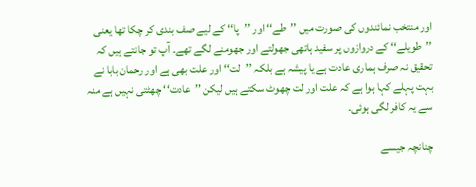اور منتخب نمائندوں کی صورت میں ’’طے‘‘ اور ’’پا‘‘ کے لیے صف بندی کر چکا تھا یعنی ’’طویلے‘‘ کے دروازوں پر سفید ہاتھی جھولتے اور جھومنے لگے تھے۔ آپ تو جانتے ہیں کہ تحقیق نہ صرف ہماری عادت ہے یا پیشہ ہے بلکہ ’’لت‘‘ اور علت بھی ہے اور رحمان بابا نے بہت پہلے کہا ہوا ہے کہ علت اور لت چھوٹ سکتے ہیں لیکن ’’عادت‘‘ چھٹتی نہیں ہے منہ سے یہ کافر لگی ہوئی۔

چنانچہ جیسے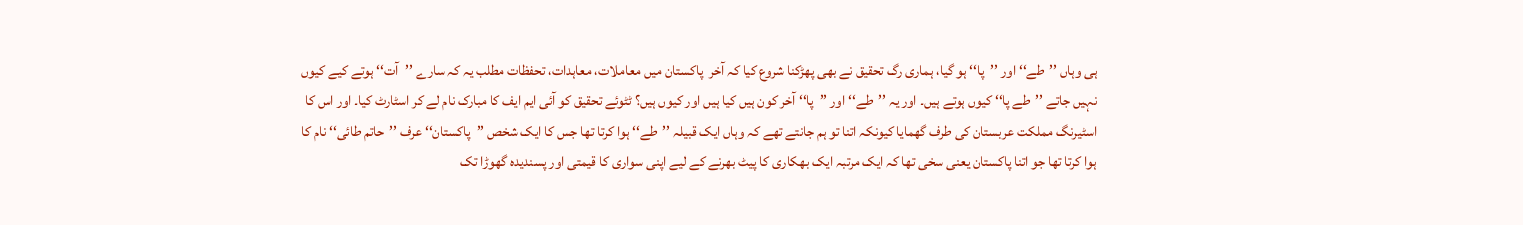ہی وہاں ’’طے‘‘ اور ’’پا‘‘ ہو گیا، ہماری رگ تحقیق نے بھی پھڑکنا شروع کیا کہ آخر  پاکستان میں معاملات، معاہدات، تحفظات مطلب یہ کہ سارے ’’آت‘‘ ہوتے کیے کیوں نہیں جاتے ’’طے پا‘‘ کیوں ہوتے ہیں۔ اور یہ ’’طے‘‘ اور ’’پا‘‘ آخر کون ہیں کیا ہیں اور کیوں ہیں؟ ٹٹوئے تحقیق کو آئی ایم ایف کا مبارک نام لے کر اسٹارٹ کیا۔ اور اس کا اسٹیرنگ مملکت عربستان کی طرف گھمایا کیونکہ اتنا تو ہم جانتے تھے کہ وہاں ایک قبیلہ ’’طے‘‘ ہوا کرتا تھا جس کا ایک شخص ’’پاکستان‘‘ عرف ’’حاتم طائی‘‘ نام کا ہوا کرتا تھا جو اتنا پاکستان یعنی سخی تھا کہ ایک مرتبہ ایک بھکاری کا پیٹ بھرنے کے لیے اپنی سواری کا قیمتی اور پسندیدہ گھوڑا تک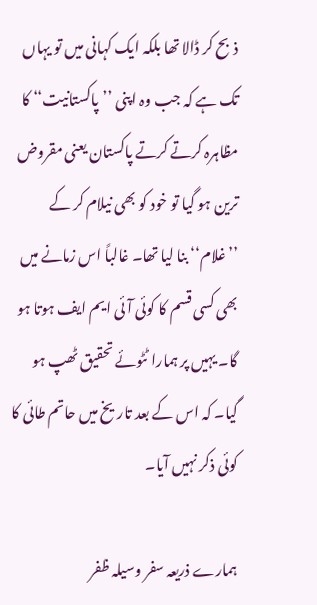ذبح کر ڈالا تھا بلکہ ایک کہانی میں تو یہاں تک ہے کہ جب وہ اپنی ’’پاکستانیت‘‘ کا مظاہرہ کرتے کرتے پاکستان یعنی مقروض ترین ہو گیا تو خود کو بھی نیلام کر کے ’’غلام‘‘ بنا لیا تھا۔ غالباً اس زمانے میں بھی کسی قسم کا کوئی آئی ایم ایف ہوتا ہو گا۔ یہیں پر ہمارا ٹٹوئے تحقیق ٹھپ ہو گیا۔ کہ اس کے بعد تاریخ میں حاتم طائی کا کوئی ذکر نہیں آیا۔

ہمارے ذریعہ سفر وسیلہ ظفر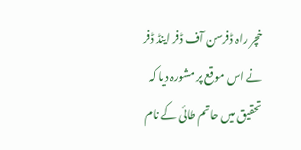خچر راہ ڈفرسن آف ڈفر اینڈ ڈفر نے اس موقع پر مشورہ دیا کہ تحقیق میں حاتم طائی کے نام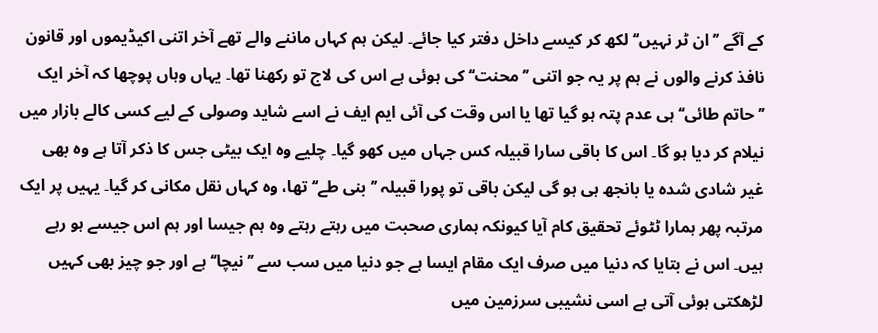کے آگے ’’ان ٹر نہیں‘‘ لکھ کر کیسے داخل دفتر کیا جائے۔ لیکن ہم کہاں ماننے والے تھے آخر اتنی اکیڈیموں اور قانون نافذ کرنے والوں نے ہم پر یہ جو اتنی ’’محنت‘‘ کی ہوئی ہے اس کی لاج تو رکھنا تھا۔ یہاں وہاں پوچھا کہ آخر ایک ’’حاتم طائی‘‘ ہی عدم پتہ ہو گیا تھا یا اس وقت کی آئی ایم ایف نے اسے شاید وصولی کے لیے کسی کالے بازار میں نیلام کر دیا ہو گا۔ اس کا باقی سارا قبیلہ کس جہاں میں کھو گیا۔ چلیے وہ ایک بیٹی جس کا ذکر آتا ہے وہ بھی غیر شادی شدہ یا بانجھ ہی ہو گی لیکن باقی تو پورا قبیلہ ’’بنی طے‘‘ تھا، وہ کہاں نقل مکانی کر گیا۔ یہیں پر ایک مرتبہ پھر ہمارا ٹٹوئے تحقیق کام آیا کیونکہ ہماری صحبت میں رہتے رہتے وہ ہم جیسا اور ہم اس جیسے ہو رہے ہیں۔ اس نے بتایا کہ دنیا میں صرف ایک مقام ایسا ہے جو دنیا میں سب سے ’’نیچا‘‘ ہے اور جو چیز بھی کہیں لڑھکتی ہوئی آتی ہے اسی نشیبی سرزمین میں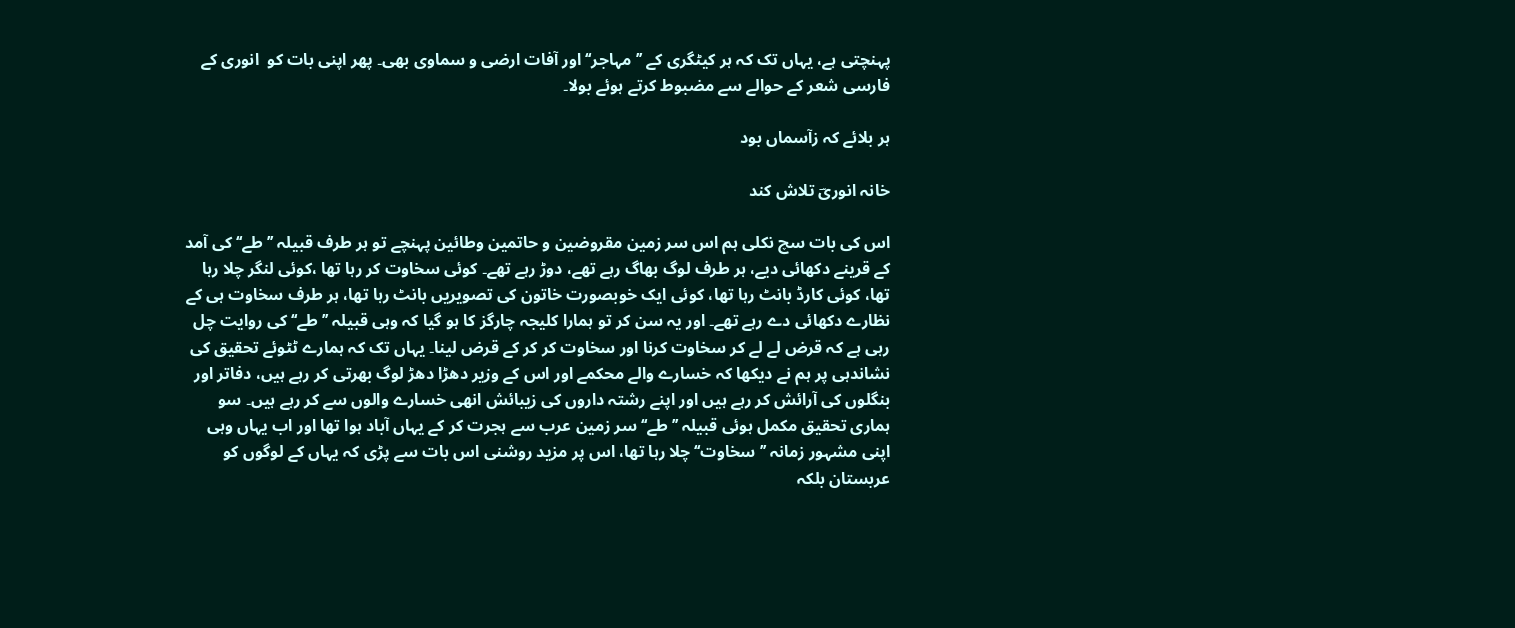پہنچتی ہے، یہاں تک کہ ہر کیٹگری کے ’’مہاجر‘‘ اور آفات ارضی و سماوی بھی۔ پھر اپنی بات کو  انوری کے فارسی شعر کے حوالے سے مضبوط کرتے ہوئے بولا۔

ہر بلائے کہ زآسماں بود

خانہ انوریؔ تلاش کند

اس کی بات سچ نکلی ہم اس سر زمین مقروضین و حاتمین وطائین پہنچے تو ہر طرف قبیلہ ’’طے‘‘ کی آمد کے قرینے دکھائی دیے، ہر طرف لوگ بھاگ رہے تھے، دوڑ رہے تھے۔ کوئی سخاوت کر رہا تھا ،کوئی لنگر چلا رہا تھا، کوئی کارڈ بانٹ رہا تھا، کوئی ایک خوبصورت خاتون کی تصویریں بانٹ رہا تھا، ہر طرف سخاوت ہی کے نظارے دکھائی دے رہے تھے۔ اور یہ سن کر تو ہمارا کلیجہ چارگز کا ہو گیا کہ وہی قبیلہ ’’طے‘‘ کی روایت چل رہی ہے کہ قرض لے لے کر سخاوت کرنا اور سخاوت کر کر کے قرض لینا۔ یہاں تک کہ ہمارے ٹٹوئے تحقیق کی نشاندہی پر ہم نے دیکھا کہ خسارے والے محکمے اور اس کے وزیر دھڑا دھڑ لوگ بھرتی کر رہے ہیں، دفاتر اور بنگلوں کی آرائش کر رہے ہیں اور اپنے رشتہ داروں کی زیبائش انھی خسارے والوں سے کر رہے ہیں۔ سو ہماری تحقیق مکمل ہوئی قبیلہ ’’طے‘‘ سر زمین عرب سے ہجرت کر کے یہاں آباد ہوا تھا اور اب یہاں وہی اپنی مشہور زمانہ ’’سخاوت‘‘ چلا رہا تھا، اس پر مزید روشنی اس بات سے پڑی کہ یہاں کے لوگوں کو عربستان بلکہ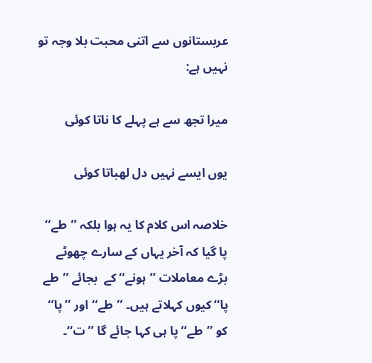عربستانوں سے اتنی محبت بلا وجہ تو نہیں ہے:

میرا تجھ سے ہے پہلے کا ناتا کوئی

یوں ایسے نہیں دل لھباتا کوئی

خلاصہ اس کلام کا یہ ہوا بلکہ ’’طے‘‘ پا گیا کہ آخر یہاں کے سارے چھوٹے بڑے معاملات ’’ہونے‘‘ کے  بجائے ’’طے پا‘‘ کیوں کہلاتے ہیں۔ ’’طے‘‘ اور ’’پا‘‘ کو ’’طے‘‘ پا ہی کہا جائے گا ’’ت‘‘۔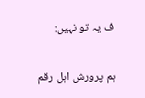ف یہ تو نہیں:

ہم پرورش اہل رقم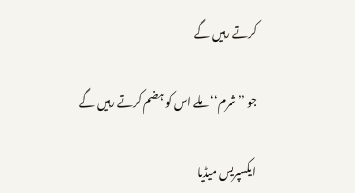کرتے رہیں گے

جو ’’شرم‘‘ ملے اس کو ہضم کرتے رہیں گے

ایکسپریس میڈیا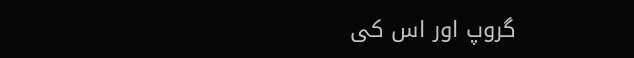گروپ اور اس کی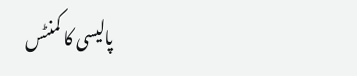پالیسی کا کمنٹس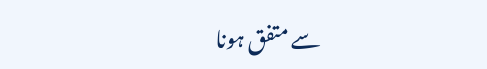سے متفق ہونا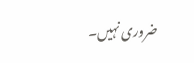ضروری نہیں۔